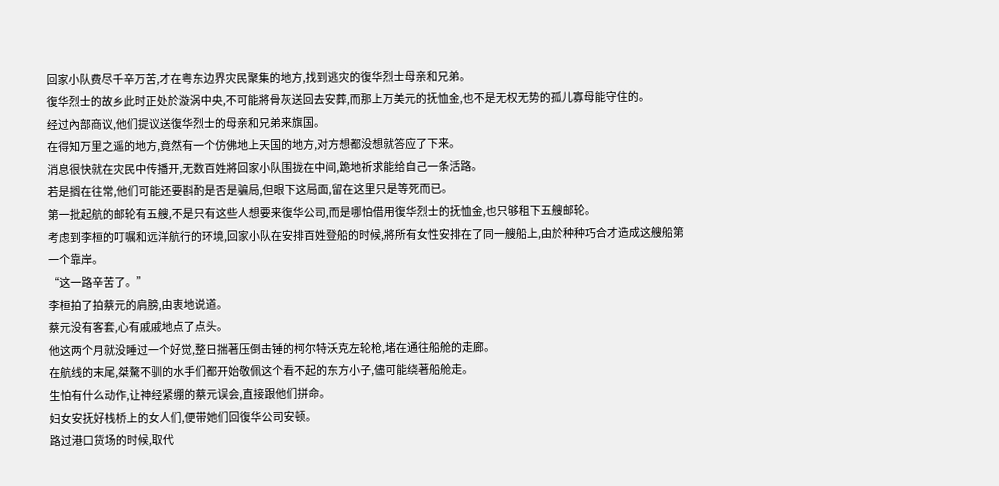回家小队费尽千辛万苦,才在粤东边界灾民聚集的地方,找到逃灾的復华烈士母亲和兄弟。
復华烈士的故乡此时正处於漩涡中央,不可能將骨灰送回去安葬,而那上万美元的抚恤金,也不是无权无势的孤儿寡母能守住的。
经过內部商议,他们提议送復华烈士的母亲和兄弟来旗国。
在得知万里之遥的地方,竟然有一个仿佛地上天国的地方,对方想都没想就答应了下来。
消息很快就在灾民中传播开,无数百姓將回家小队围拢在中间,跪地祈求能给自己一条活路。
若是搁在往常,他们可能还要斟酌是否是骗局,但眼下这局面,留在这里只是等死而已。
第一批起航的邮轮有五艘,不是只有这些人想要来復华公司,而是哪怕借用復华烈士的抚恤金,也只够租下五艘邮轮。
考虑到李桓的叮嘱和远洋航行的环境,回家小队在安排百姓登船的时候,將所有女性安排在了同一艘船上,由於种种巧合才造成这艘船第一个靠岸。
“这一路辛苦了。”
李桓拍了拍蔡元的肩膀,由衷地说道。
蔡元没有客套,心有戚戚地点了点头。
他这两个月就没睡过一个好觉,整日揣著压倒击锤的柯尔特沃克左轮枪,堵在通往船舱的走廊。
在航线的末尾,桀驁不驯的水手们都开始敬佩这个看不起的东方小子,儘可能绕著船舱走。
生怕有什么动作,让神经紧绷的蔡元误会,直接跟他们拼命。
妇女安抚好栈桥上的女人们,便带她们回復华公司安顿。
路过港口货场的时候,取代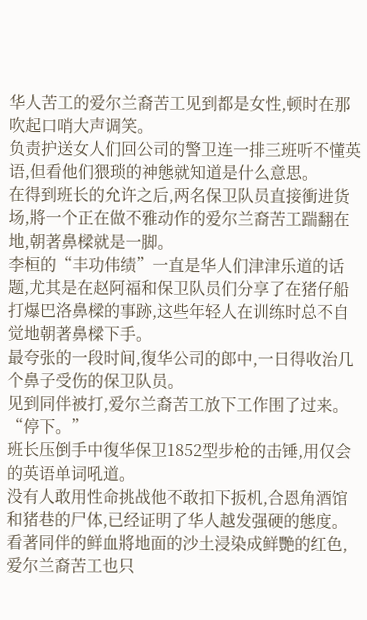华人苦工的爱尔兰裔苦工见到都是女性,顿时在那吹起口哨大声调笑。
负责护送女人们回公司的警卫连一排三班听不懂英语,但看他们猥琐的神態就知道是什么意思。
在得到班长的允许之后,两名保卫队员直接衝进货场,將一个正在做不雅动作的爱尔兰裔苦工踹翻在地,朝著鼻樑就是一脚。
李桓的“丰功伟绩”一直是华人们津津乐道的话题,尤其是在赵阿福和保卫队员们分享了在猪仔船打爆巴洛鼻樑的事跡,这些年轻人在训练时总不自觉地朝著鼻樑下手。
最夸张的一段时间,復华公司的郎中,一日得收治几个鼻子受伤的保卫队员。
见到同伴被打,爱尔兰裔苦工放下工作围了过来。
“停下。”
班长压倒手中復华保卫1852型步枪的击锤,用仅会的英语单词吼道。
没有人敢用性命挑战他不敢扣下扳机,合恩角酒馆和猪巷的尸体,已经证明了华人越发强硬的態度。
看著同伴的鲜血將地面的沙土浸染成鲜艷的红色,爱尔兰裔苦工也只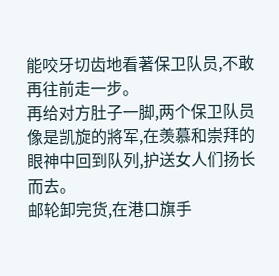能咬牙切齿地看著保卫队员,不敢再往前走一步。
再给对方肚子一脚,两个保卫队员像是凯旋的將军,在羡慕和崇拜的眼神中回到队列,护送女人们扬长而去。
邮轮卸完货,在港口旗手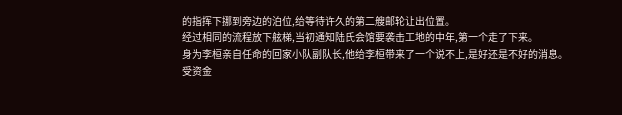的指挥下挪到旁边的泊位,给等待许久的第二艘邮轮让出位置。
经过相同的流程放下舷梯,当初通知陆氏会馆要袭击工地的中年,第一个走了下来。
身为李桓亲自任命的回家小队副队长,他给李桓带来了一个说不上,是好还是不好的消息。
受资金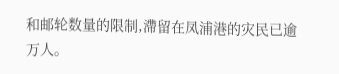和邮轮数量的限制,滯留在凤浦港的灾民已逾万人。